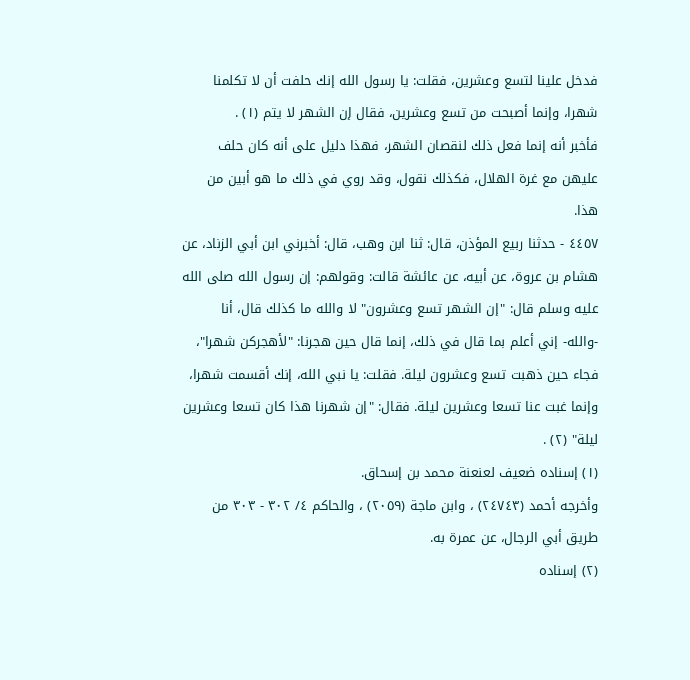فدخل علينا لتسع وعشرين، فقلت: يا رسول الله إنك حلفت أن لا تكلمنا شهرا، وإنما أصبحت من تسع وعشرين، فقال إن الشهر لا يتم (١) .
فأخبر أنه إنما فعل ذلك لنقصان الشهر، فهذا دليل على أنه كان حلف عليهن مع غرة الهلال، فكذلك نقول، وقد روي في ذلك ما هو أبين من هذا.
٤٤٥٧ - حدثنا ربيع المؤذن، قال: ثنا ابن وهب، قال: أخبرني ابن أبي الزناد، عن هشام بن عروة، عن أبيه، عن عائشة قالت: وقولهم: إن رسول الله صلى الله عليه وسلم قال: "إن الشهر تسع وعشرون" لا والله ما كذلك قال، أنا -والله- إني أعلم بما قال في ذلك، إنما قال حين هجرنا: "لأهجركن شهرا"، فجاء حين ذهبت تسع وعشرون ليلة. فقلت: يا نبي الله، إنك أقسمت شهرا، وإنما غبت عنا تسعا وعشرين ليلة. فقال: "إن شهرنا هذا كان تسعا وعشرين ليلة" (٢) .
(١) إسناده ضعيف لعنعنة محمد بن إسحاق.
وأخرجه أحمد (٢٤٧٤٣) ، وابن ماجة (٢٠٥٩) ، والحاكم ٤/ ٣٠٢ - ٣٠٣ من طريق أبي الرجال، عن عمرة به.
(٢) إسناده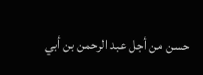حسن من أجل عبد الرحمن بن أبي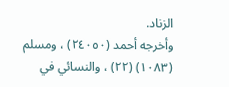الزناد.
وأخرجه أحمد (٢٤٠٥٠) ، ومسلم (١٠٨٣) (٢٢) ، والنسائي في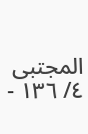المجتبى ٤/ ١٣٦ -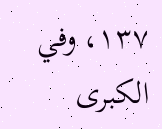١٣٧، وفي الكبرى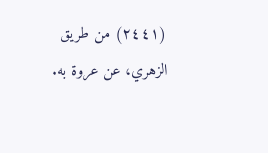(٢٤٤١) من طريق الزهري، عن عروة به.